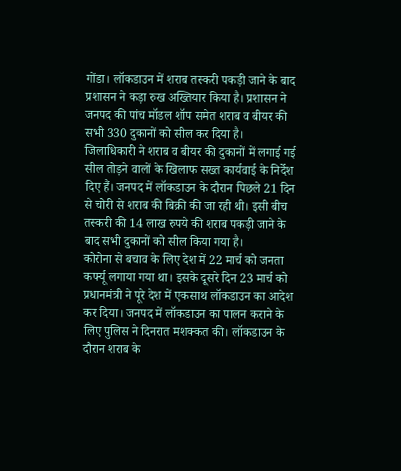गोंडा। लॉकडाउन में शराब तस्करी पकड़ी जाने के बाद प्रशासन ने कड़ा रुख अख्तियार किया है। प्रशासन ने जनपद की पांच मॉडल शॉप समेत शराब व बीयर की सभी 330 दुकानों को सील कर दिया है। जिलाधिकारी ने शराब व बीयर की दुकानों में लगाई गई सील तोड़ने वालों के खिलाफ सख्त कार्यवाई के निर्देश दिए हैं। जनपद में लॉकडाउन के दौरान पिछले 21 दिन से चोरी से शराब की बिक्री की जा रही थी। इसी बीच तस्करी की 14 लाख रुपये की शराब पकड़ी जाने के बाद सभी दुकानों को सील किया गया है।
कोरोना से बचाव के लिए देश में 22 मार्च को जनता कर्फ्यू लगाया गया था। इसके दूसरे दिन 23 मार्च को प्रधानमंत्री ने पूरे देश में एकसाथ लॉकडाउन का आदेश कर दिया। जनपद में लॉकडाउन का पालन कराने के लिए पुलिस ने दिनरात मशक्कत की। लॉकडाउन के दौरान शराब के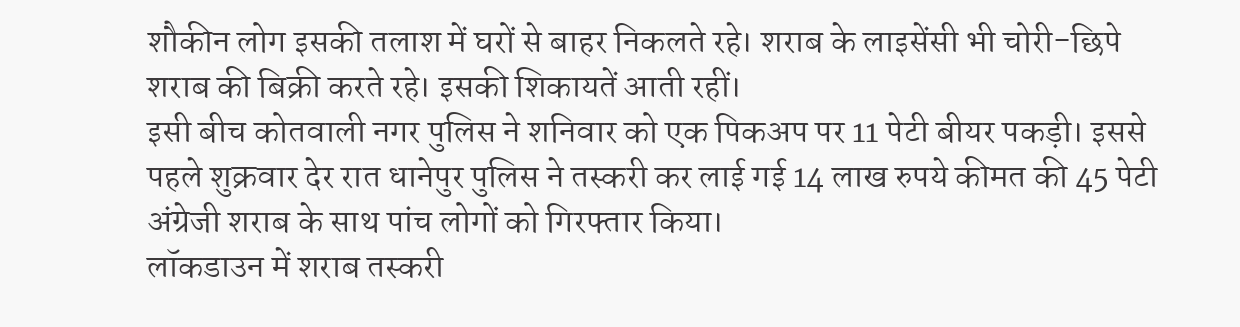शौकीन लोग इसकी तलाश में घरों से बाहर निकलते रहे। शराब के लाइसेंसी भी चोरी-छिपे शराब की बिक्री करते रहे। इसकी शिकायतें आती रहीं।
इसी बीच कोतवाली नगर पुलिस ने शनिवार को एक पिकअप पर 11 पेटी बीयर पकड़ी। इससे पहले शुक्रवार देर रात धानेपुर पुलिस ने तस्करी कर लाई गई 14 लाख रुपये कीमत की 45 पेटी अंग्रेजी शराब के साथ पांच लोगों को गिरफ्तार किया।
लॉकडाउन में शराब तस्करी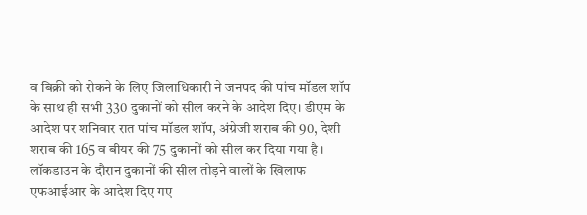व बिक्री को रोकने के लिए जिलाधिकारी ने जनपद की पांच मॉडल शॉप के साथ ही सभी 330 दुकानों को सील करने के आदेश दिए। डीएम के आदेश पर शनिवार रात पांच मॉडल शॉप, अंग्रेजी शराब की 90, देशी शराब की 165 व बीयर की 75 दुकानों को सील कर दिया गया है। लॉकडाउन के दौरान दुकानों की सील तोड़ने वालों के खिलाफ एफआईआर के आदेश दिए गए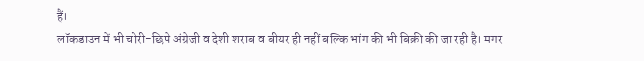हैं।
लॉकडाउन में भी चोरी-छिपे अंग्रेजी व देशी शराब व बीयर ही नहीं बल्कि भांग की भी बिक्री की जा रही है। मगर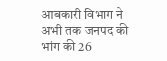आबकारी विभाग ने अभी तक जनपद की भांग की 26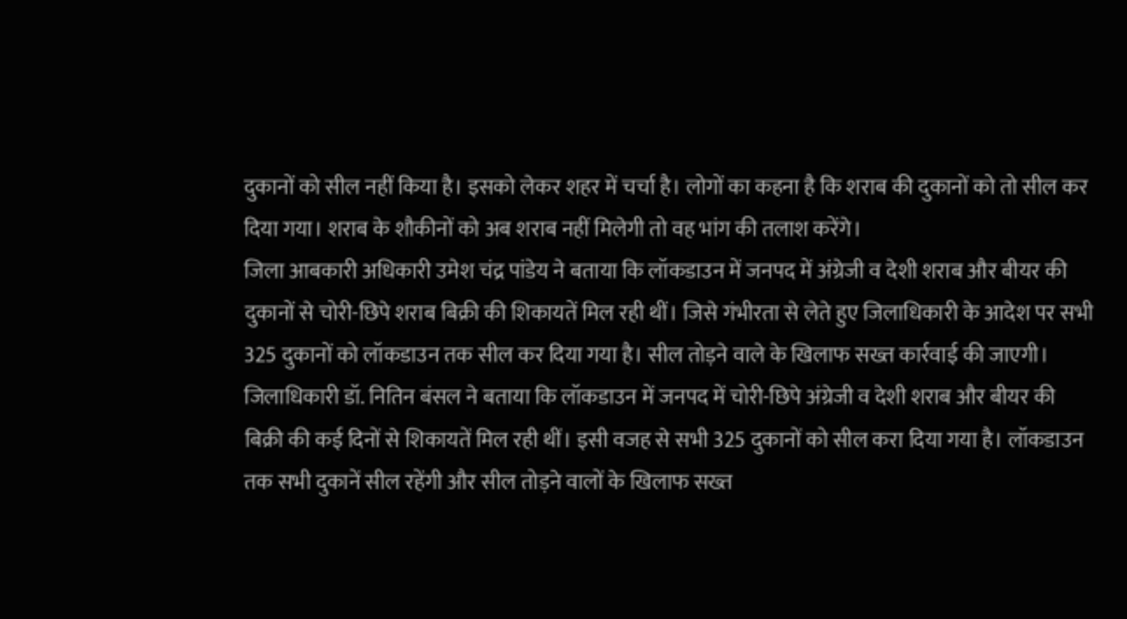दुकानों को सील नहीं किया है। इसको लेकर शहर में चर्चा है। लोगों का कहना है कि शराब की दुकानों को तो सील कर दिया गया। शराब के शौकीनों को अब शराब नहीं मिलेगी तो वह भांग की तलाश करेंगे।
जिला आबकारी अधिकारी उमेश चंद्र पांडेय ने बताया कि लॉकडाउन में जनपद में अंग्रेजी व देशी शराब और बीयर की दुकानों से चोरी-छिपे शराब बिक्री की शिकायतें मिल रही थीं। जिसे गंभीरता से लेते हुए जिलाधिकारी के आदेश पर सभी 325 दुकानों को लॉकडाउन तक सील कर दिया गया है। सील तोड़ने वाले के खिलाफ सख्त कार्रवाई की जाएगी।
जिलाधिकारी डॉ. नितिन बंसल ने बताया कि लॉकडाउन में जनपद में चोरी-छिपे अंग्रेजी व देशी शराब और बीयर की बिक्री की कई दिनों से शिकायतें मिल रही थीं। इसी वजह से सभी 325 दुकानों को सील करा दिया गया है। लॉकडाउन तक सभी दुकानें सील रहेंगी और सील तोड़ने वालों के खिलाफ सख्त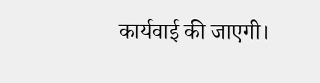कार्यवाई की जाएगी।